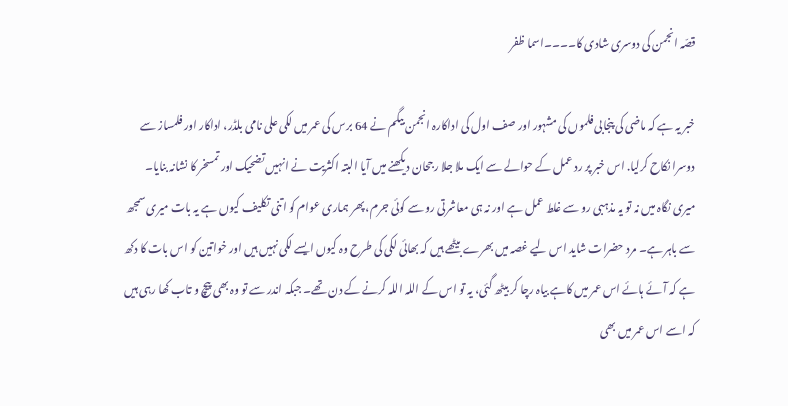قصّہ انجمن کی دوسری شادی کا۔۔۔۔اسما ظفر

خبر یہ ہے کہ ماضی کی پنجابی فلموں کی مشہور اور صف اول کی اداکارہ انجمن بیگم نے 64 برس کی عمر میں لکی علی نامی بلڈر، اداکار اور فلمساز سے دوسرا نکاح کرلیا. اس خبر پر رد عمل کے حوالے سے ایک ملا جلا رجحان دیکھنے میں آیا البتہ اکثریت نے انہیں تضحیک اور تمسخر کا نشانہ بنایا۔
میری نگاہ میں نہ تو یہ مذہبی رو سے غلط عمل ہے اور نہ ہی معاشرتی رو سے کوئی جرم، پھر ہماری عوام کو اتنی تکلیف کیوں ہے یہ بات میری سمجھ سے باہر ہے۔ مرد حضرات شاید اس لیے غصہ میں بھرے بیٹھے ہیں کہ بھائی لکی کی طرح وہ کیوں ایسے لکی نہیں ہیں اور خواتین کو اس بات کا دکھ ہے کہ آئے ہائے اس عمر میں کاہے بیاہ رچا کر بیٹھ گئی، یہ تو اس کے اللہ اللہ کرنے کے دن تھے۔ جبکہ اندر سے تو وہ بھی پیچ و تاب کھا رہی ہیں کہ اسے اس عمر میں بھی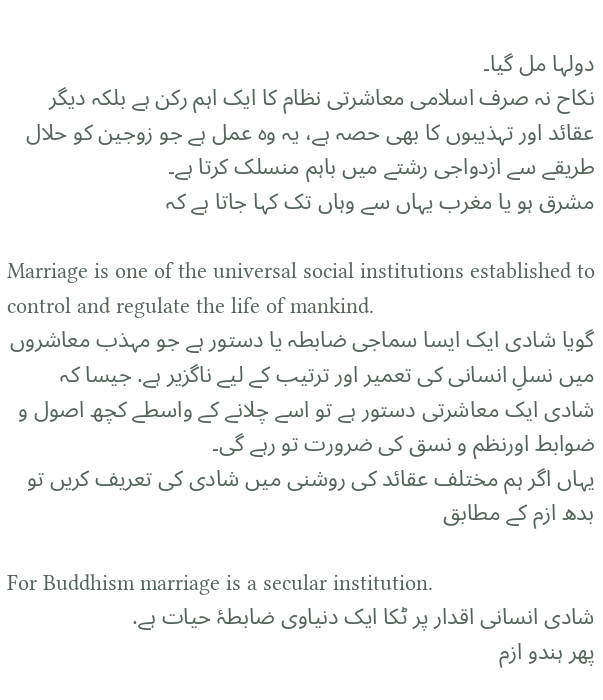دولہا مل گیا۔
نکاح نہ صرف اسلامی معاشرتی نظام کا ایک اہم رکن ہے بلکہ دیگر عقائد اور تہذیبوں کا بھی حصہ ہے، یہ وہ عمل ہے جو زوجین کو حلال طریقے سے ازدواجی رشتے میں باہم منسلک کرتا ہے۔
مشرق ہو یا مغرب یہاں سے وہاں تک کہا جاتا ہے کہ

Marriage is one of the universal social institutions established to control and regulate the life of mankind.
گویا شادی ایک ایسا سماجی ضابطہ یا دستور ہے جو مہذب معاشروں میں نسلِ انسانی کی تعمیر اور ترتیب کے لیے ناگزیر ہے. جیسا کہ شادی ایک معاشرتی دستور ہے تو اسے چلانے کے واسطے کچھ اصول و ضوابط اورنظم و نسق کی ضرورت تو رہے گی۔
یہاں اگر ہم مختلف عقائد کی روشنی میں شادی کی تعریف کریں تو بدھ ازم کے مطابق

For Buddhism marriage is a secular institution.
شادی انسانی اقدار پر ٹکا ایک دنیاوی ضابطۂ حیات ہے.
پھر ہندو ازم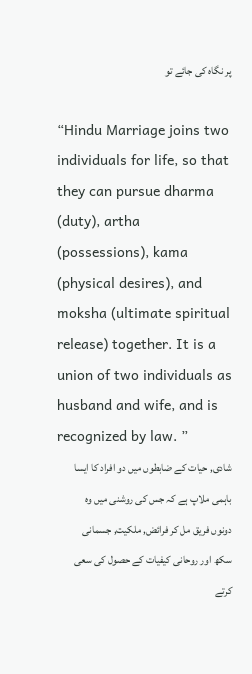پر نگاہ کی جائے تو

“Hindu Marriage joins two individuals for life, so that they can pursue dharma (duty), artha (possessions), kama (physical desires), and moksha (ultimate spiritual release) together. It is a union of two individuals as husband and wife, and is recognized by law. ”
شادی, حیات کے ضابطوں میں دو افراد کا ایسا باہمی ملاپ ہے کہ جس کی روشنی میں وہ دونوں فریق مل کر فرائض, ملکیت, جسمانی سکھ اور روحانی کیفیات کے حصول کی سعی کرتے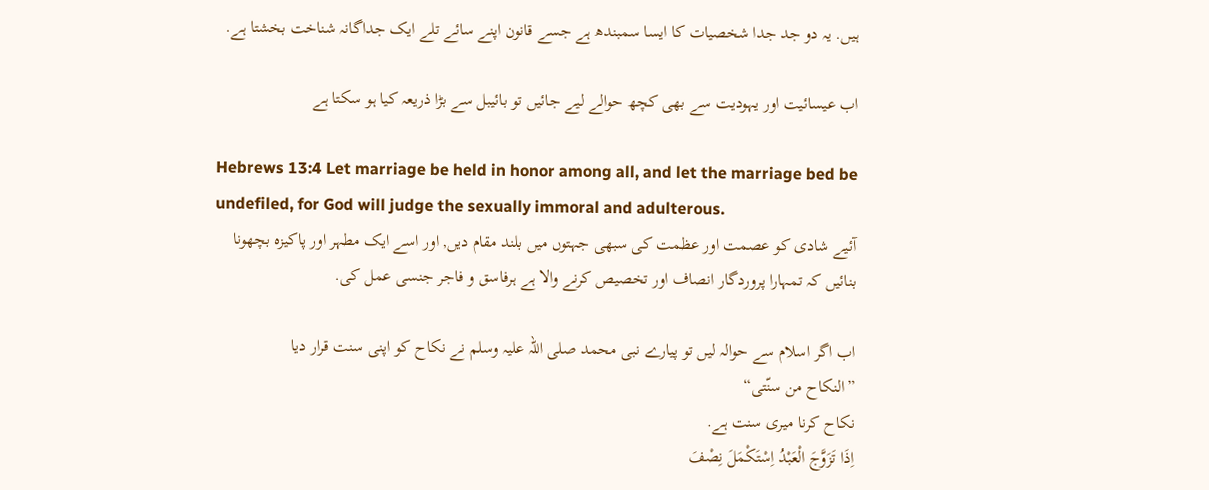ہیں. یہ دو جد جدا شخصیات کا ایسا سمبندھ ہے جسے قانون اپنے سائے تلے ایک جداگانہ شناخت بخشتا ہے.

اب عیسائیت اور یہودیت سے بھی کچھ حوالے لیے جائیں تو بائیبل سے بڑا ذریعہ کیا ہو سکتا ہے

Hebrews 13:4 Let marriage be held in honor among all, and let the marriage bed be undefiled, for God will judge the sexually immoral and adulterous.
آئیے شادی کو عصمت اور عظمت کی سبھی جہتوں میں بلند مقام دیں, اور اسے ایک مطہر اور پاکیزہ بچھونا بنائیں کہ تمہارا پروردگار انصاف اور تخصیص کرنے والا ہے ہرفاسق و فاجر جنسی عمل کی.

اب اگر اسلام سے حوالہ لیں تو پیارے نبی محمد صلی اللہ علیہ وسلم نے نکاح کو اپنی سنت قرار دیا
”النکاح من سنّتی“
نکاح کرنا میری سنت ہے.
اِذَا تَزَوَّجَ الْعَبْدُ اِسْتَکْمَلَ نِصْفَ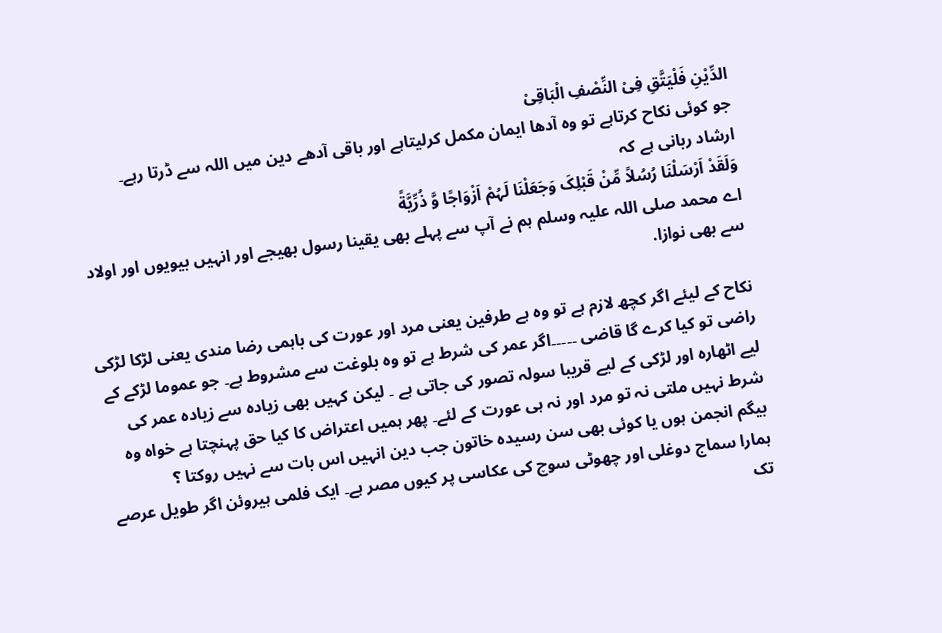الدِّیْنِ فَلْیَتَّقِ فِیْ النِّصْفِ الْبَاقِیْ
جو کوئی نکاح کرتاہے تو وہ آدھا ایمان مکمل کرلیتاہے اور باقی آدھے دین میں اللہ سے ڈرتا رہے۔
ارشاد ربانی ہے کہ
وَلَقَدْ اَرْسَلْنَا رُسُلاً مِّنْ قَبْلِکَ وَجَعَلْنَا لَہُمْ اَزْوَاجًا وَّ ذُرِّیَّةً
اے محمد صلی اللہ علیہ وسلم ہم نے آپ سے پہلے بھی یقینا رسول بھیجے اور انہیں بیویوں اور اولاد سے بھی نوازا.

نکاح کے لیئے اگر کچھ لازم ہے تو وہ ہے طرفین یعنی مرد اور عورت کی باہمی رضا مندی یعنی لڑکا لڑکی راضی تو کیا کرے گا قاضی ۔۔۔۔۔اگر عمر کی شرط ہے تو وہ بلوغت سے مشروط ہے۔ جو عموما لڑکے کے لیے اٹھارہ اور لڑکی کے لیے قریبا سولہ تصور کی جاتی ہے ۔ لیکن کہیں بھی زیادہ سے زیادہ عمر کی شرط نہیں ملتی نہ تو مرد اور نہ ہی عورت کے لئے۔ پھر ہمیں اعتراض کا کیا حق پہنچتا ہے خواہ وہ بیگم انجمن ہوں یا کوئی بھی سن رسیدہ خاتون جب دین انہیں اس بات سے نہیں روکتا ؟
ہمارا سماج دوغلی اور چھوٹی سوچ کی عکاسی پر کیوں مصر ہے۔ ایک فلمی ہیروئن اگر طویل عرصے تک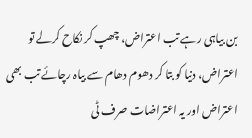بن بیاہی رہے تب اعتراض، چھپ کر نکاح کرلے تو اعتراض، دنیا کو بتا کر دھوم دھام سے بیاہ رچائے تب بھی اعتراض اور یہ اعتراضات صرف ٹی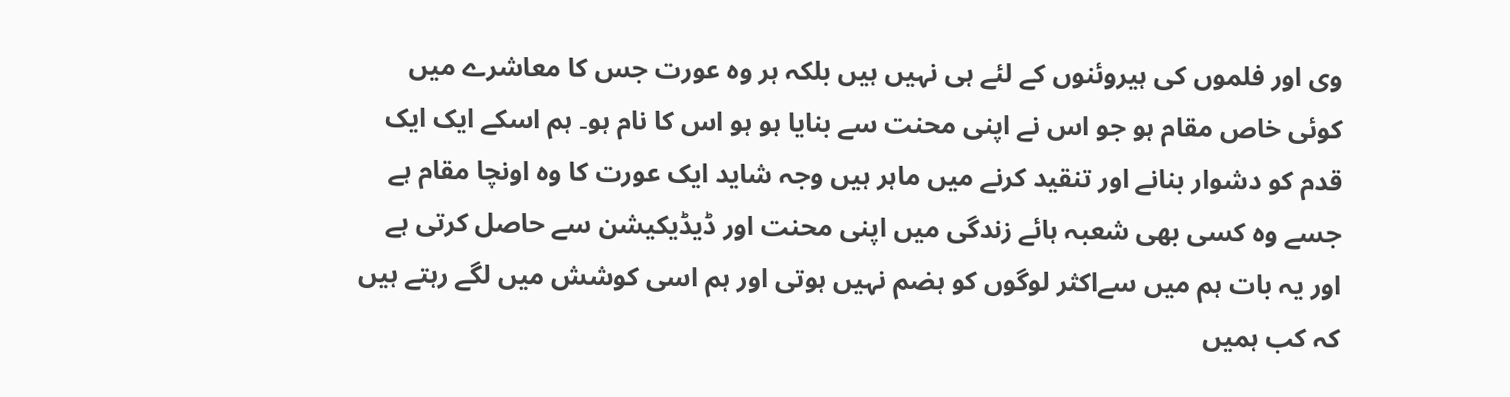وی اور فلموں کی ہیروئنوں کے لئے ہی نہیں ہیں بلکہ ہر وہ عورت جس کا معاشرے میں کوئی خاص مقام ہو جو اس نے اپنی محنت سے بنایا ہو ہو اس کا نام ہو۔ ہم اسکے ایک ایک قدم کو دشوار بنانے اور تنقید کرنے میں ماہر ہیں وجہ شاید ایک عورت کا وہ اونچا مقام ہے جسے وہ کسی بھی شعبہ ہائے زندگی میں اپنی محنت اور ڈیڈیکیشن سے حاصل کرتی ہے اور یہ بات ہم میں سےاکثر لوگوں کو ہضم نہیں ہوتی اور ہم اسی کوشش میں لگے رہتے ہیں کہ کب ہمیں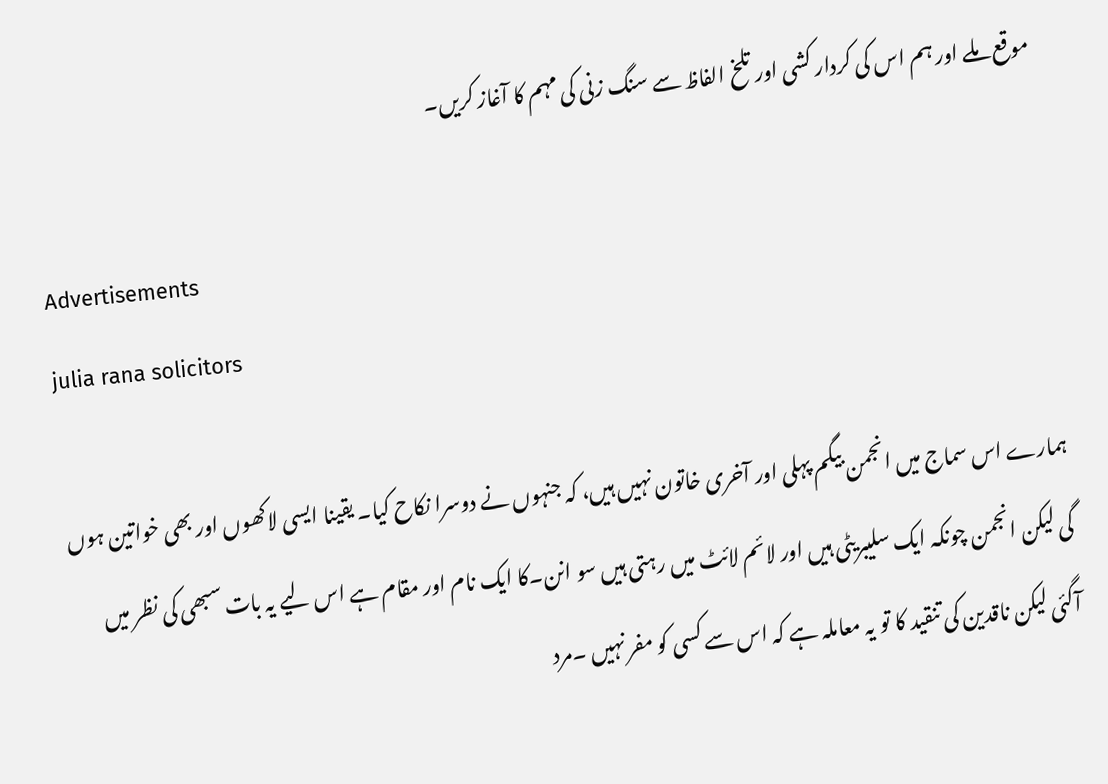موقع ملے اور ہم اس کی کردار کشی اور تلخ الفاظ سے سنگ زنی کی مہم کا آغاز کریں۔

Advertisements
julia rana solicitors

ہمارے اس سماج میں انجمن بیگم پہلی اور آخری خاتون نہیں ہیں، کہ جنہوں نے دوسرا نکاح کیا۔ یقینا ایسی لاکھوں اور بھی خواتین ہوں گی لیکن انجمن چونکہ ایک سلیبریٹی ہیں اور لائم لائٹ میں رہتی ہیں سو انن۔کا ایک نام اور مقام ہے اس لیے یہ بات سبھی کی نظر میں آگئی لیکن ناقدین کی تنقید کا تو یہ معاملہ ہے کہ اس سے کسی کو مفر نہیں ۔مرد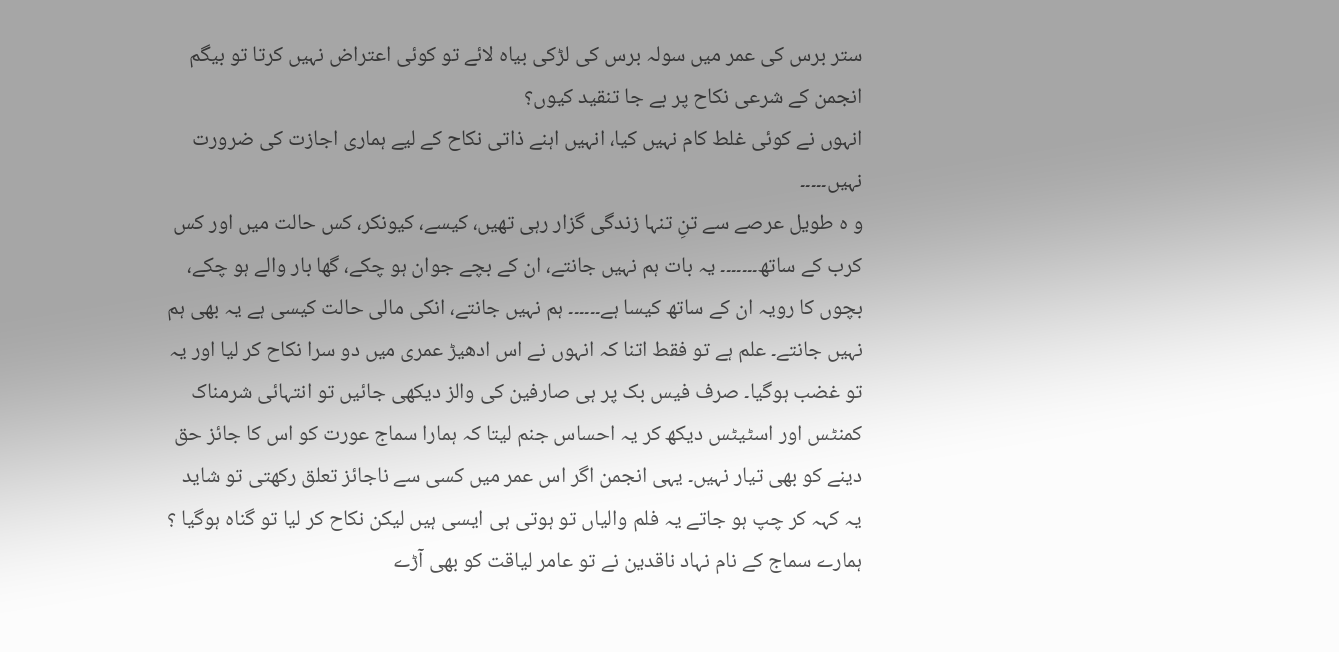ستر برس کی عمر میں سولہ برس کی لڑکی بیاہ لائے تو کوئی اعتراض نہیں کرتا تو بیگم انجمن کے شرعی نکاح پر بے جا تنقید کیوں؟
انہوں نے کوئی غلط کام نہیں کیا، انہیں اہنے ذاتی نکاح کے لیے ہماری اجازت کی ضرورت نہیں۔۔۔۔۔
و ہ طویل عرصے سے تنِ تنہا زندگی گزار رہی تھیں، کیسے، کیونکر، کس حالت میں اور کس کرب کے ساتھ۔۔۔۔۔۔۔ یہ بات ہم نہیں جانتے، ان کے بچے جوان ہو چکے، گھا بار والے ہو چکے، بچوں کا رویہ ان کے ساتھ کیسا ہے۔۔۔۔۔۔ ہم نہیں جانتے، انکی مالی حالت کیسی ہے یہ بھی ہم نہیں جانتے۔ علم ہے تو فقط اتنا کہ انہوں نے اس ادھیڑ عمری میں دو سرا نکاح کر لیا اور یہ تو غضب ہوگیا۔ صرف فیس بک پر ہی صارفین کی والز دیکھی جائیں تو انتہائی شرمناک کمنٹس اور اسٹیٹس دیکھ کر یہ احساس جنم لیتا کہ ہمارا سماج عورت کو اس کا جائز حق دینے کو بھی تیار نہیں۔ یہی انجمن اگر اس عمر میں کسی سے ناجائز تعلق رکھتی تو شاید یہ کہہ کر چپ ہو جاتے یہ فلم والیاں تو ہوتی ہی ایسی ہیں لیکن نکاح کر لیا تو گناہ ہوگیا ؟
ہمارے سماج کے نام نہاد ناقدین نے تو عامر لیاقت کو بھی آڑے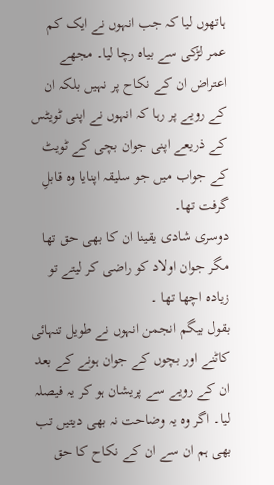ہاتھوں لیا کہ جب انہوں نے ایک کم عمر لڑکی سے بیاہ رچا لیا۔ مجھے اعتراض ان کے نکاح پر نہیں بلکہ ان کے رویے پر رہا کہ انہوں نے اپنی ٹویٹس کے ذریعے اپنی جوان بچی کے ٹویٹ کے جواب میں جو سلیقہ اپنایا وہ قابلِ گرفت تھا۔
دوسری شادی یقینا ان کا بھی حق تھا مگر جوان اولاد کو راضی کر لیتے تو زیادہ اچھا تھا ۔
بقول بیگم انجمن انہوں نے طویل تنہائی کاٹنے اور بچوں کے جوان ہونے کے بعد ان کے رویے سے پریشان ہو کر یہ فیصلہ لیا۔ اگر وہ یہ وضاحت نہ بھی دیتیں تب بھی ہم ان سے ان کے نکاح کا حق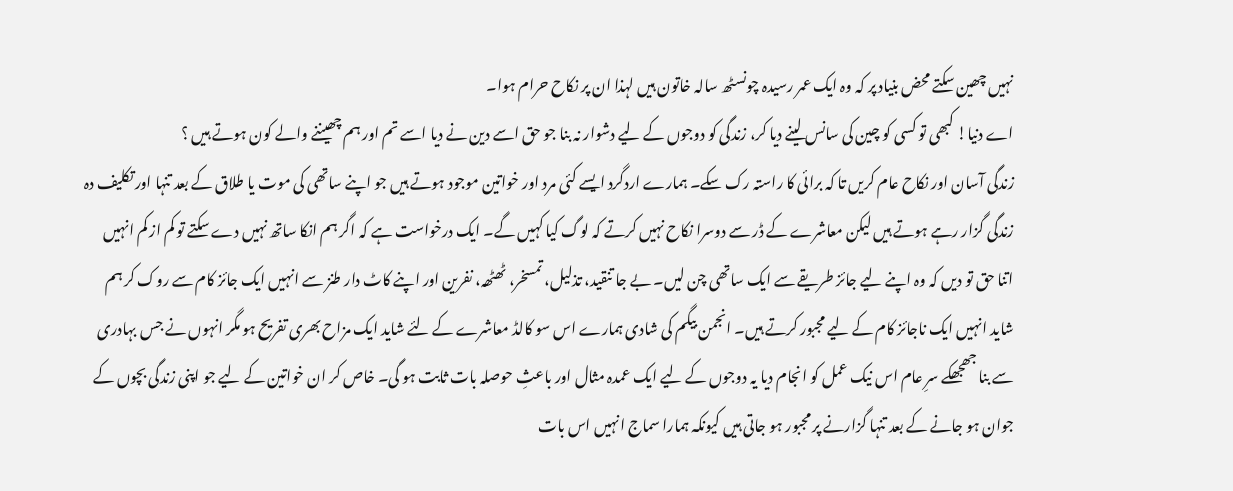نہیں چھین سکتے محض بنیاد پر کہ وہ ایک عمر رسیدہ چونسٹھ سالہ خاتون ہیں لہذا ان پر نکاح حرام ہوا۔
اے دنیا! کبھی تو کسی کو چین کی سانس لینے دیا کر، زندگی کو دوجوں کے لیے دشوار نہ بنا جو حق اسے دین نے دیا اسے تم اور ہم چھیننے والے کون ہوتے ہیں ؟
زندگی آسان اور نکاح عام کریں تا کہ برائی کا راستہ رک سکے۔ ہمارے اردگرد ایسے کئی مرد اور خواتین موجود ہوتے ہیں جو اپنے ساتھی کی موت یا طلاق کے بعد تنہا اور تکلیف دہ زندگی گزار رہے ہوتے ہیں لیکن معاشرے کے ڈر سے دوسرا نکاح نہیں کرتے کہ لوگ کیا کہیں گے۔ ایک درخواست ہے کہ اگر ہم انکا ساتھ نہیں دے سکتے تو کم از کم انہیں اتنا حق تو دیں کہ وہ اپنے لیے جائز طریقے سے ایک ساتھی چن لیں۔ بے جا تنقید، تذلیل، تمسخر، ٹھٹھہ، نفرین اور اپنے کاٹ دار طنز سے انہیں ایک جائز کام سے روک کر ہم شاید انہیں ایک ناجائز کام کے لیے مجبور کرتے ہیں۔ انجمن بیگم کی شادی ہمارے اس سو کالڈ معاشرے کے لئے شاید ایک مزاح بھری تفریح ہو مگر انہوں نے جس بہادری سے بنا جھجھکے سرِ عام اس نیک عمل کو انجام دیا یہ دوجوں کے لیے ایک عمدہ مثال اور باعثِ حوصلہ بات ثابت ہو گی۔ خاص کر ان خواتین کے لیے جو اپنی زندگی بچوں کے جوان ہو جانے کے بعد تنہا گزارنے پر مجبور ہو جاتی ہیں کیونکہ ہمارا سماج انہیں اس بات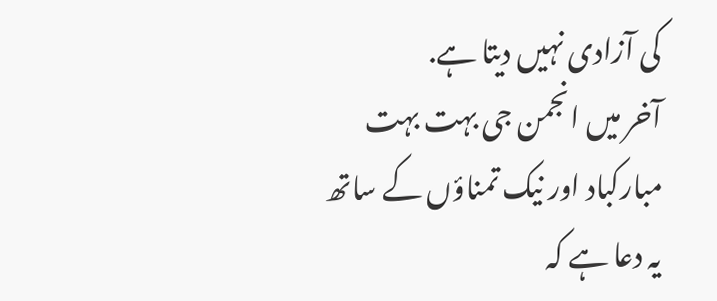کی آزادی نہیں دیتا ہے.
آخر میں انجمن جی بہت بہت مبارکباد اور نیک تمناؤں کے ساتھ یہ دعا ہے کہ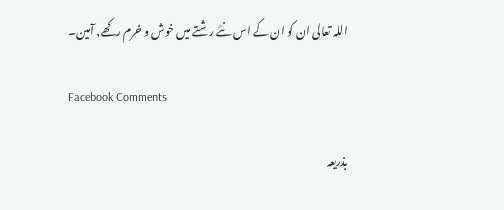اللہ تعالی ان کو ان کے اس نئے رشتے میں خوش و خرم رکھے, آمین۔

Facebook Comments

بذریعہ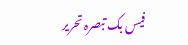فیس بک تبصرہ تحریر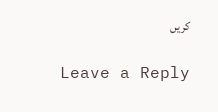کریں

Leave a Reply